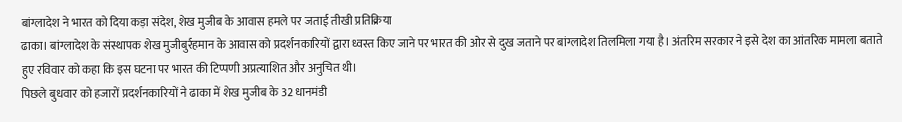बांग्लादेश ने भारत को दिया कड़ा संदेश, शेख मुजीब के आवास हमले पर जताई तीखी प्रतिक्रिया
ढाका। बांग्लादेश के संस्थापक शेख मुजीबुर्रहमान के आवास को प्रदर्शनकारियों द्वारा ध्वस्त किए जाने पर भारत की ओर से दुख जताने पर बांग्लादेश तिलमिला गया है। अंतरिम सरकार ने इसे देश का आंतरिक मामला बताते हुए रविवार को कहा कि इस घटना पर भारत की टिप्पणी अप्रत्याशित और अनुचित थी।
पिछले बुधवार को हजारों प्रदर्शनकारियों ने ढाका में शेख मुजीब के 32 धानमंडी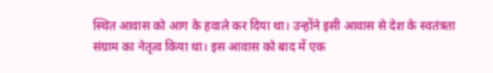स्थित आवास को आग के हवाले कर दिया था। उन्होंने इसी आवास से देश के स्वतंत्रता संग्राम का नेतृत्व किया था। इस आवास को बाद में एक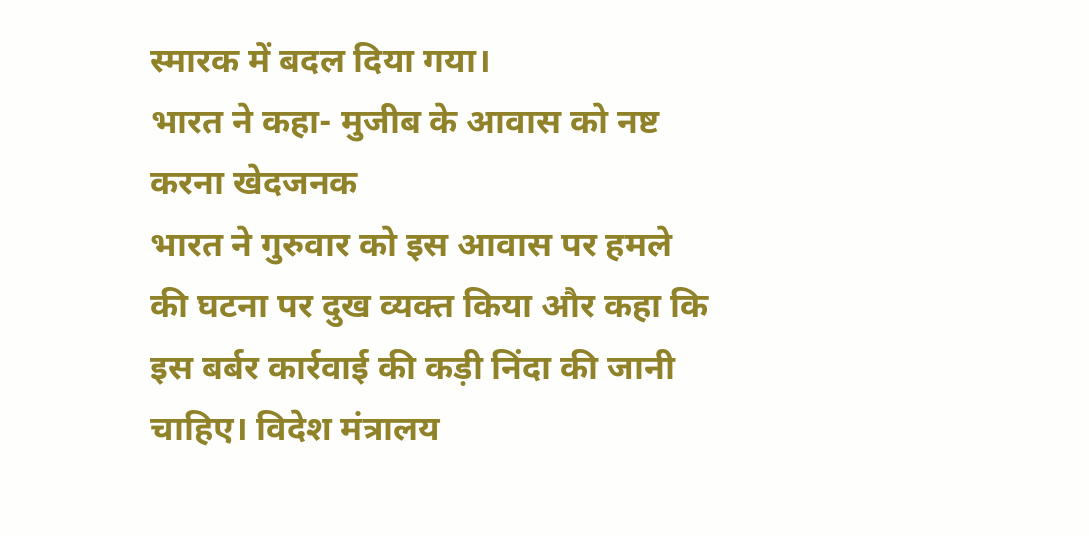स्मारक में बदल दिया गया।
भारत ने कहा- मुजीब के आवास को नष्ट करना खेदजनक
भारत ने गुरुवार को इस आवास पर हमले की घटना पर दुख व्यक्त किया और कहा कि इस बर्बर कार्रवाई की कड़ी निंदा की जानी चाहिए। विदेश मंत्रालय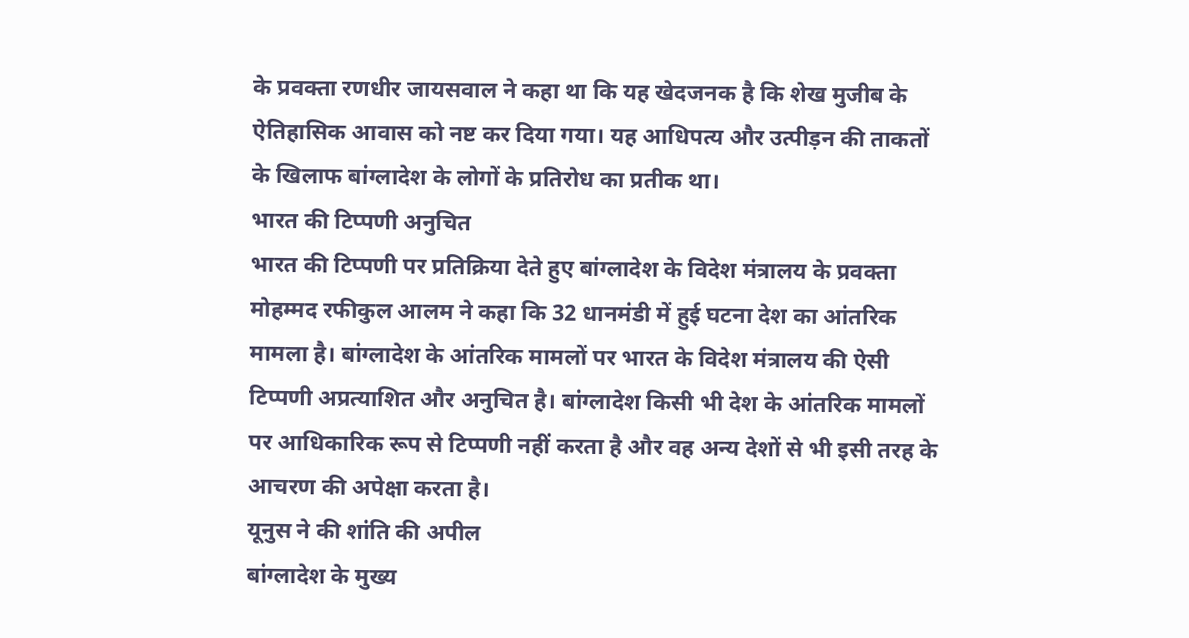के प्रवक्ता रणधीर जायसवाल ने कहा था कि यह खेदजनक है कि शेख मुजीब के ऐतिहासिक आवास को नष्ट कर दिया गया। यह आधिपत्य और उत्पीड़न की ताकतों के खिलाफ बांग्लादेश के लोगों के प्रतिरोध का प्रतीक था।
भारत की टिप्पणी अनुचित
भारत की टिप्पणी पर प्रतिक्रिया देते हुए बांग्लादेश के विदेश मंत्रालय के प्रवक्ता मोहम्मद रफीकुल आलम ने कहा कि 32 धानमंडी में हुई घटना देश का आंतरिक मामला है। बांग्लादेश के आंतरिक मामलों पर भारत के विदेश मंत्रालय की ऐसी टिप्पणी अप्रत्याशित और अनुचित है। बांग्लादेश किसी भी देश के आंतरिक मामलों पर आधिकारिक रूप से टिप्पणी नहीं करता है और वह अन्य देशों से भी इसी तरह के आचरण की अपेक्षा करता है।
यूनुस ने की शांति की अपील
बांग्लादेश के मुख्य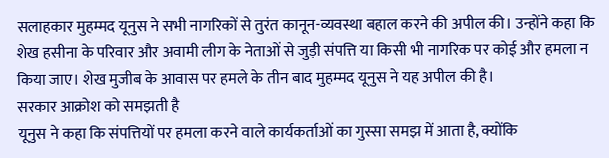सलाहकार मुहम्मद यूनुस ने सभी नागरिकों से तुरंत कानून-व्यवस्था बहाल करने की अपील की। उन्होंने कहा कि शेख हसीना के परिवार और अवामी लीग के नेताओं से जुड़ी संपत्ति या किसी भी नागरिक पर कोई और हमला न किया जाए। शेख मुजीब के आवास पर हमले के तीन बाद मुहम्मद यूनुस ने यह अपील की है।
सरकार आक्रोश को समझती है
यूनुस ने कहा कि संपत्तियों पर हमला करने वाले कार्यकर्ताओं का गुस्सा समझ में आता है, क्योंकि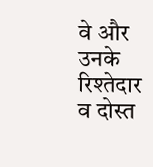वे और उनके रिश्तेदार व दोस्त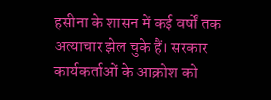हसीना के शासन में कई वर्षों तक अत्याचार झेल चुके हैं। सरकार कार्यकर्ताओं के आक्रोश को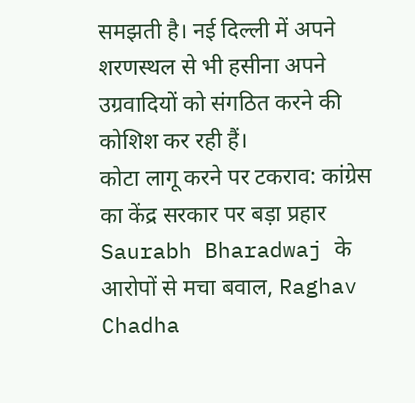समझती है। नई दिल्ली में अपने शरणस्थल से भी हसीना अपने उग्रवादियों को संगठित करने की कोशिश कर रही हैं।
कोटा लागू करने पर टकराव: कांग्रेस का केंद्र सरकार पर बड़ा प्रहार
Saurabh Bharadwaj के आरोपों से मचा बवाल, Raghav Chadha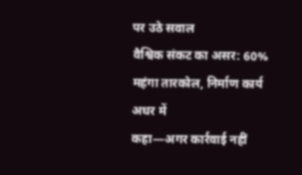पर उठे सवाल
वैश्विक संकट का असर: 60% महंगा तारकोल, निर्माण कार्य अधर में
कहा—अगर कार्रवाई नहीं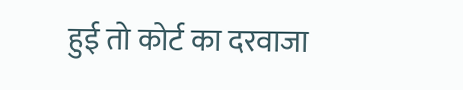हुई तो कोर्ट का दरवाजा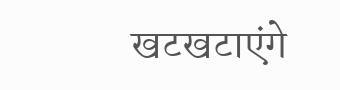खटखटाएंगे